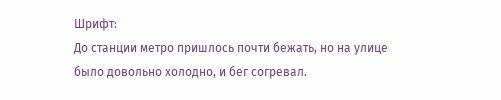Шрифт:
До станции метро пришлось почти бежать, но на улице было довольно холодно, и бег согревал.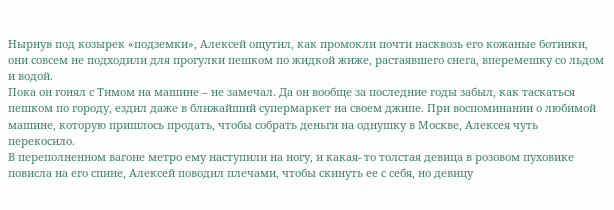Нырнув под козырек «подземки», Алексей ощутил, как промокли почти насквозь его кожаные ботинки, они совсем не подходили для прогулки пешком по жидкой жиже, растаявшего снега, вперемешку со льдом и водой.
Пока он гонял с Тимом на машине – не замечал. Да он вообще за последние годы забыл, как таскаться пешком по городу, ездил даже в ближайший супермаркет на своем джипе. При воспоминании о любимой машине, которую пришлось продать, чтобы собрать деньги на однушку в Москве, Алексея чуть перекосило.
В переполненном вагоне метро ему наступили на ногу, и какая- то толстая девица в розовом пуховике повисла на его спине, Алексей поводил плечами, чтобы скинуть ее с себя, но девицу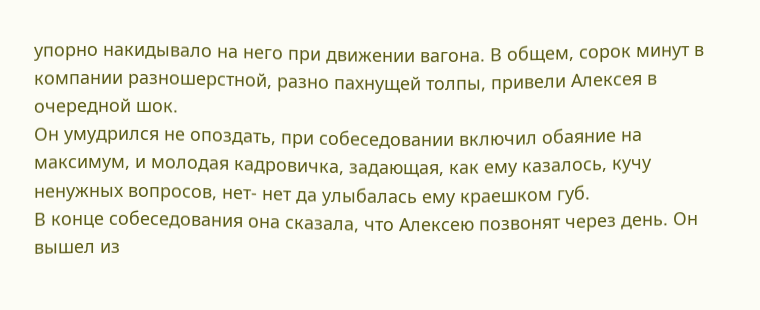упорно накидывало на него при движении вагона. В общем, сорок минут в компании разношерстной, разно пахнущей толпы, привели Алексея в очередной шок.
Он умудрился не опоздать, при собеседовании включил обаяние на максимум, и молодая кадровичка, задающая, как ему казалось, кучу ненужных вопросов, нет- нет да улыбалась ему краешком губ.
В конце собеседования она сказала, что Алексею позвонят через день. Он вышел из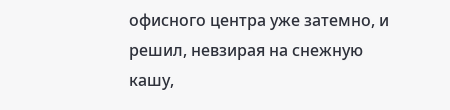офисного центра уже затемно, и решил, невзирая на снежную кашу,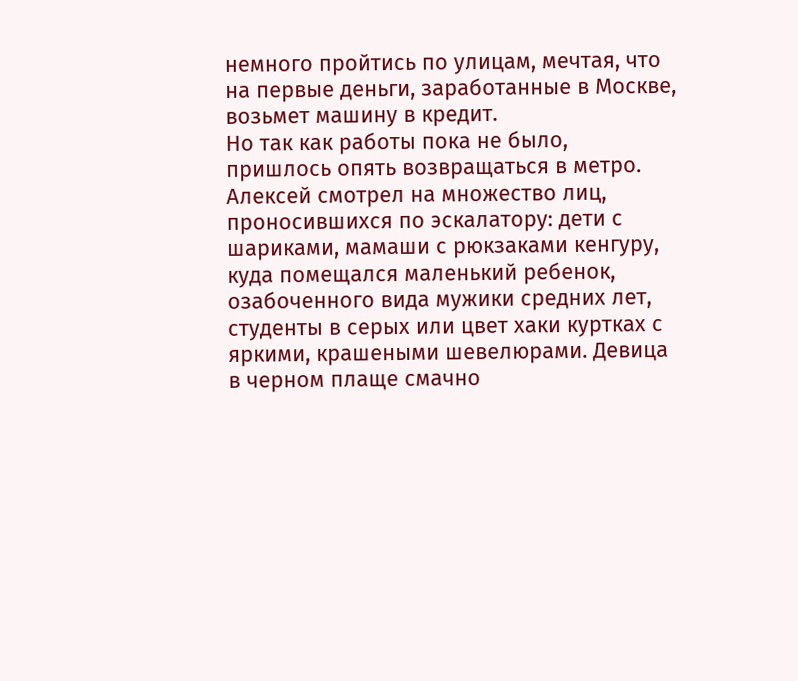немного пройтись по улицам, мечтая, что на первые деньги, заработанные в Москве, возьмет машину в кредит.
Но так как работы пока не было, пришлось опять возвращаться в метро. Алексей смотрел на множество лиц, проносившихся по эскалатору: дети с шариками, мамаши с рюкзаками кенгуру, куда помещался маленький ребенок, озабоченного вида мужики средних лет, студенты в серых или цвет хаки куртках с яркими, крашеными шевелюрами. Девица в черном плаще смачно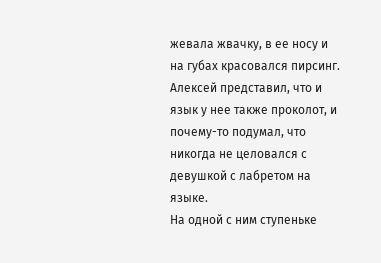жевала жвачку, в ее носу и на губах красовался пирсинг. Алексей представил, что и язык у нее также проколот, и почему-то подумал, что никогда не целовался с девушкой с лабретом на языке.
На одной с ним ступеньке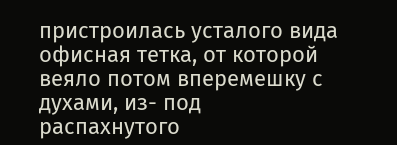пристроилась усталого вида офисная тетка, от которой веяло потом вперемешку с духами, из- под распахнутого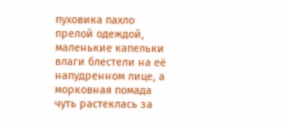пуховика пахло прелой одеждой, маленькие капельки влаги блестели на её напудренном лице, а морковная помада чуть растеклась за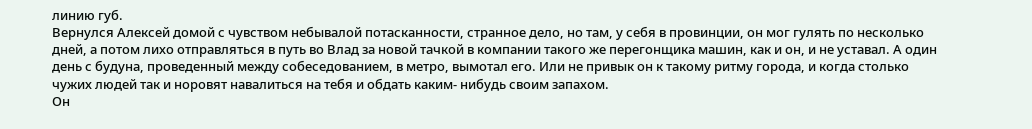линию губ.
Вернулся Алексей домой с чувством небывалой потасканности, странное дело, но там, у себя в провинции, он мог гулять по несколько дней, а потом лихо отправляться в путь во Влад за новой тачкой в компании такого же перегонщика машин, как и он, и не уставал. А один день с будуна, проведенный между собеседованием, в метро, вымотал его. Или не привык он к такому ритму города, и когда столько чужих людей так и норовят навалиться на тебя и обдать каким- нибудь своим запахом.
Он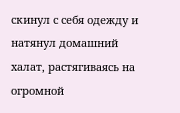скинул с себя одежду и натянул домашний халат, растягиваясь на огромной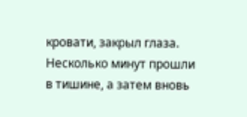кровати, закрыл глаза. Несколько минут прошли в тишине, а затем вновь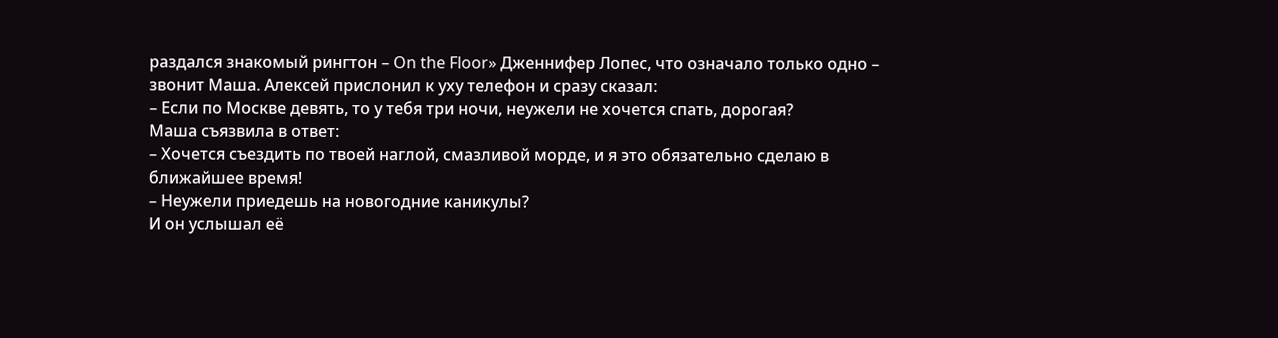раздался знакомый рингтон – On the Floor» Дженнифер Лопес, что означало только одно – звонит Маша. Алексей прислонил к уху телефон и сразу сказал:
– Если по Москве девять, то у тебя три ночи, неужели не хочется спать, дорогая?
Маша съязвила в ответ:
– Хочется съездить по твоей наглой, смазливой морде, и я это обязательно сделаю в ближайшее время!
– Неужели приедешь на новогодние каникулы?
И он услышал её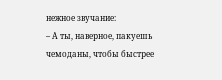нежное звучание:
– А ты, наверное, пакуешь чемоданы, чтобы быстрее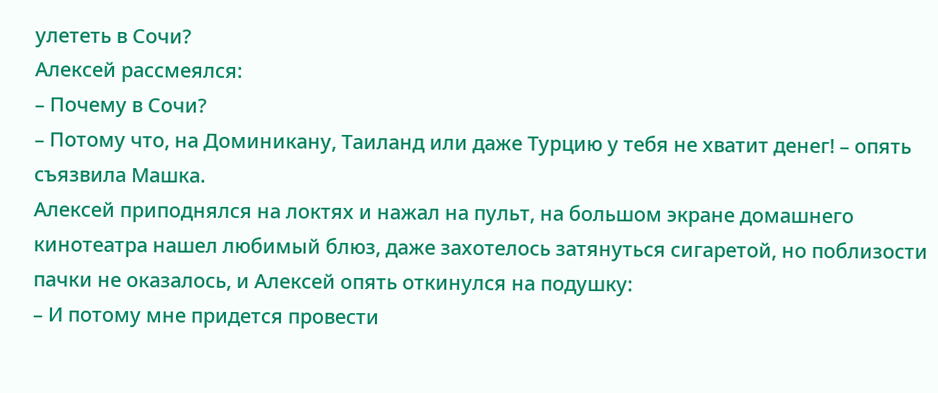улететь в Сочи?
Алексей рассмеялся:
– Почему в Сочи?
– Потому что, на Доминикану, Таиланд или даже Турцию у тебя не хватит денег! – опять съязвила Машка.
Алексей приподнялся на локтях и нажал на пульт, на большом экране домашнего кинотеатра нашел любимый блюз, даже захотелось затянуться сигаретой, но поблизости пачки не оказалось, и Алексей опять откинулся на подушку:
– И потому мне придется провести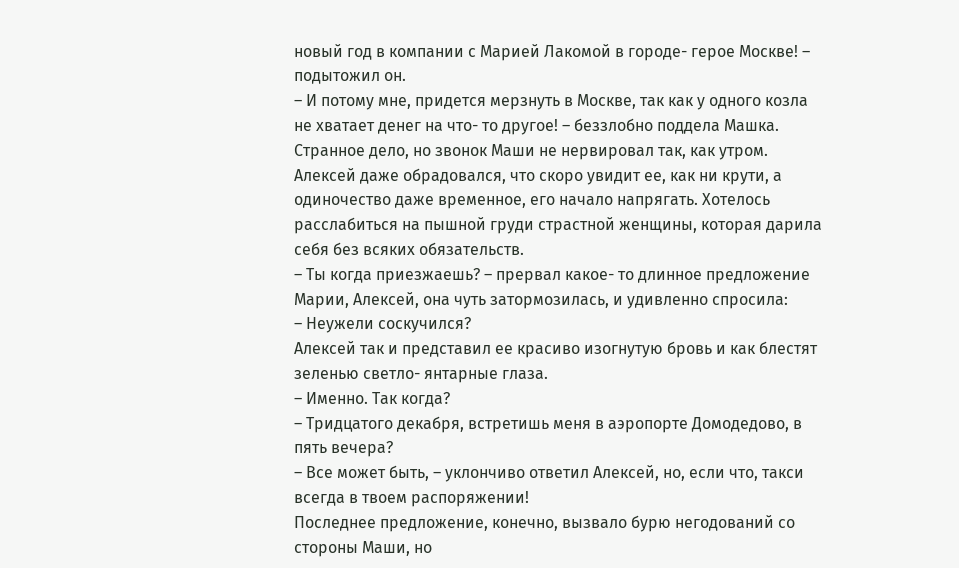новый год в компании с Марией Лакомой в городе- герое Москве! – подытожил он.
– И потому мне, придется мерзнуть в Москве, так как у одного козла не хватает денег на что- то другое! – беззлобно поддела Машка.
Странное дело, но звонок Маши не нервировал так, как утром. Алексей даже обрадовался, что скоро увидит ее, как ни крути, а одиночество даже временное, его начало напрягать. Хотелось расслабиться на пышной груди страстной женщины, которая дарила себя без всяких обязательств.
– Ты когда приезжаешь? – прервал какое- то длинное предложение Марии, Алексей, она чуть затормозилась, и удивленно спросила:
– Неужели соскучился?
Алексей так и представил ее красиво изогнутую бровь и как блестят зеленью светло- янтарные глаза.
– Именно. Так когда?
– Тридцатого декабря, встретишь меня в аэропорте Домодедово, в пять вечера?
– Все может быть, – уклончиво ответил Алексей, но, если что, такси всегда в твоем распоряжении!
Последнее предложение, конечно, вызвало бурю негодований со стороны Маши, но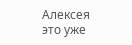Алексея это уже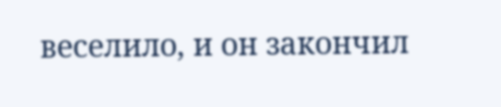веселило, и он закончил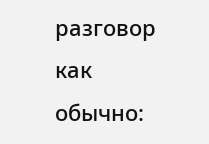разговор как обычно: